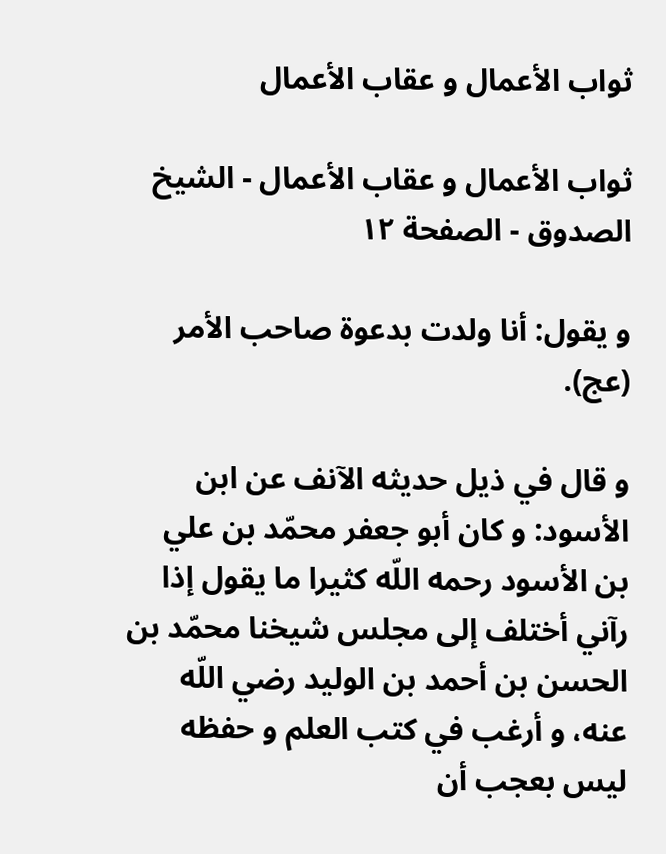ثواب الأعمال و عقاب الأعمال

ثواب الأعمال و عقاب الأعمال - الشيخ الصدوق - الصفحة ١٢

و يقول: أنا ولدت بدعوة صاحب الأمر (عج).

و قال في ذيل حديثه الآنف عن ابن الأسود: و كان أبو جعفر محمّد بن علي بن الأسود رحمه اللّه كثيرا ما يقول إذا رآني أختلف إلى مجلس شيخنا محمّد بن الحسن بن أحمد بن الوليد رضي اللّه عنه، و أرغب في كتب العلم و حفظه ليس بعجب أن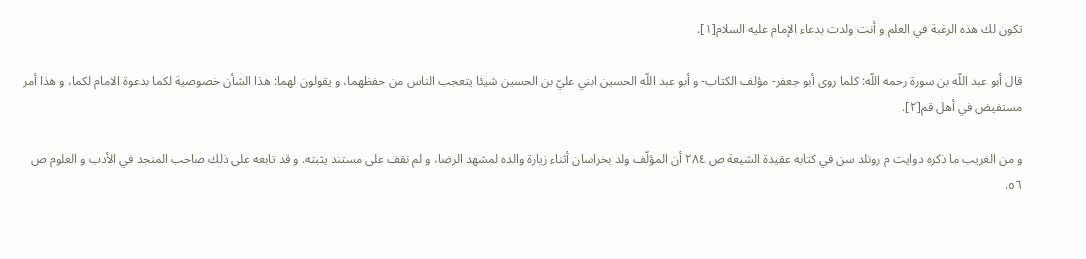تكون لك هذه الرغبة في العلم و أنت ولدت بدعاء الإمام عليه السلام‌[١].

قال أبو عبد اللّه بن سورة رحمه اللّه: كلما روى أبو جعفر- مؤلف الكتاب- و أبو عبد اللّه الحسين ابني عليّ بن الحسين شيئا يتعجب الناس من حفظهما، و يقولون لهما: هذا الشأن خصوصية لكما بدعوة الامام لكما، و هذا أمر مستفيض في أهل قم‌[٢].

و من الغريب ما ذكره دوايت م رونلد سن في كتابه عقيدة الشيعة ص ٢٨٤ أن المؤلّف ولد بخراسان أثناء زيارة والده لمشهد الرضا، و لم نقف على مستند يثبته. و قد تابعه على ذلك صاحب المنجد في الأدب و العلوم ص ٥٦.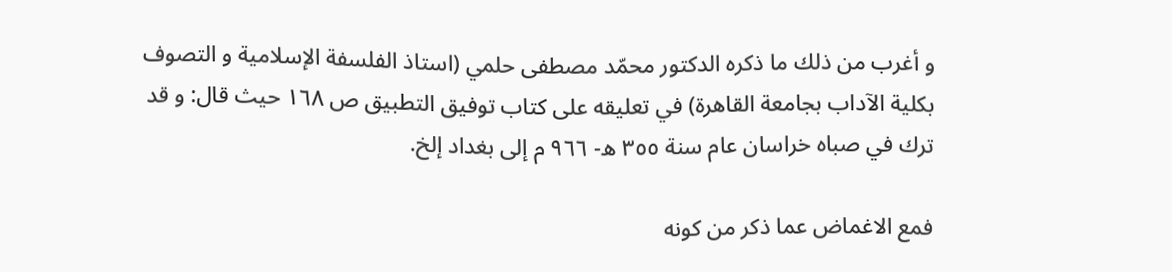و أغرب من ذلك ما ذكره الدكتور محمّد مصطفى حلمي (استاذ الفلسفة الإسلامية و التصوف بكلية الآداب بجامعة القاهرة) في تعليقه على كتاب توفيق التطبيق ص ١٦٨ حيث قال: و قد ترك في صباه خراسان عام سنة ٣٥٥ ه- ٩٦٦ م إلى بغداد إلخ.

فمع الاغماض عما ذكر من كونه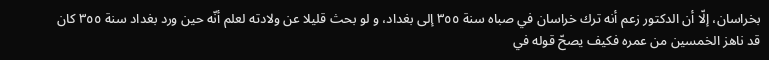بخراسان، إلّا أن الدكتور زعم أنه ترك خراسان في صباه سنة ٣٥٥ إلى بغداد، و لو بحث قليلا عن ولادته لعلم أنّه حين ورد بغداد سنة ٣٥٥ كان قد ناهز الخمسين من عمره فكيف يصحّ قوله في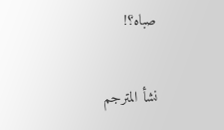صباه؟!

نشأ المترجم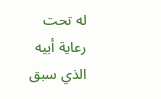له تحت رعاية أبيه الذي سبق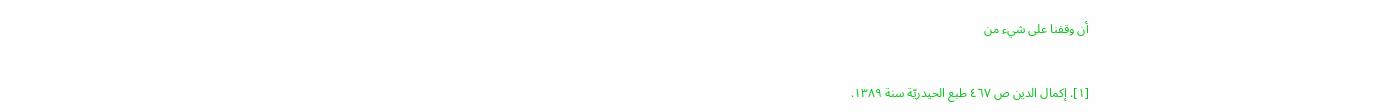أن وقفنا على شي‌ء من‌


[١]. إكمال الدين ص ٤٦٧ طبع الحيدريّة سنة ١٣٨٩.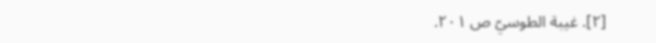[٢]. غيبة الطوسيّ ص ٢٠١.